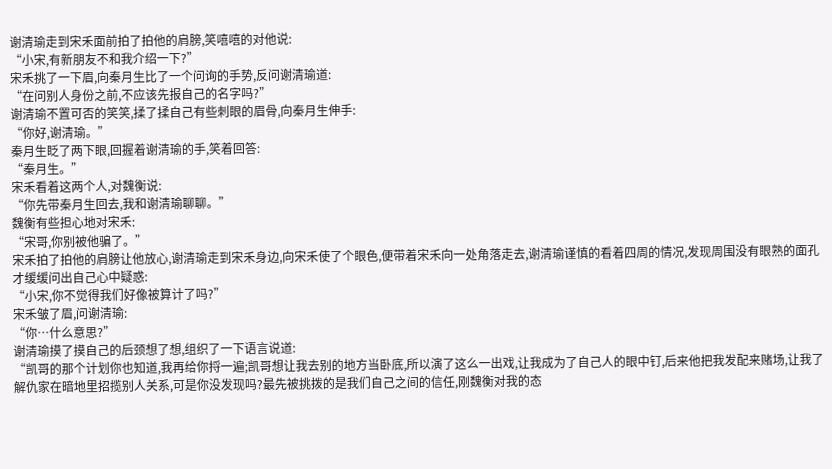谢清瑜走到宋禾面前拍了拍他的肩膀,笑嘻嘻的对他说:
“小宋,有新朋友不和我介绍一下?”
宋禾挑了一下眉,向秦月生比了一个问询的手势,反问谢清瑜道:
“在问别人身份之前,不应该先报自己的名字吗?”
谢清瑜不置可否的笑笑,揉了揉自己有些刺眼的眉骨,向秦月生伸手:
“你好,谢清瑜。”
秦月生眨了两下眼,回握着谢清瑜的手,笑着回答:
“秦月生。”
宋禾看着这两个人,对魏衡说:
“你先带秦月生回去,我和谢清瑜聊聊。”
魏衡有些担心地对宋禾:
“宋哥,你别被他骗了。”
宋禾拍了拍他的肩膀让他放心,谢清瑜走到宋禾身边,向宋禾使了个眼色,便带着宋禾向一处角落走去,谢清瑜谨慎的看着四周的情况,发现周围没有眼熟的面孔才缓缓问出自己心中疑惑:
“小宋,你不觉得我们好像被算计了吗?”
宋禾皱了眉,问谢清瑜:
“你…什么意思?”
谢清瑜摸了摸自己的后颈想了想,组织了一下语言说道:
“凯哥的那个计划你也知道,我再给你捋一遍;凯哥想让我去别的地方当卧底,所以演了这么一出戏,让我成为了自己人的眼中钉,后来他把我发配来赌场,让我了解仇家在暗地里招揽别人关系,可是你没发现吗?最先被挑拨的是我们自己之间的信任,刚魏衡对我的态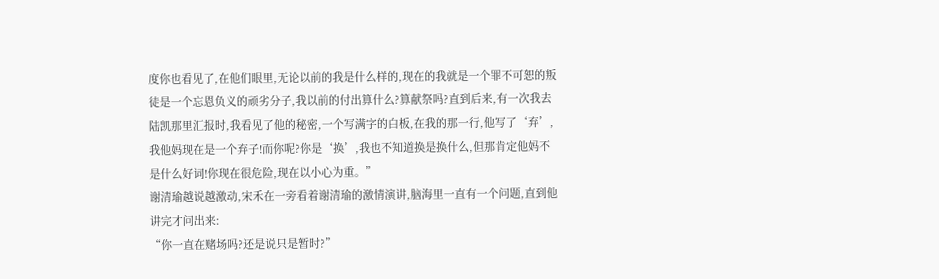度你也看见了,在他们眼里,无论以前的我是什么样的,现在的我就是一个罪不可恕的叛徒是一个忘恩负义的顽劣分子,我以前的付出算什么?算献祭吗?直到后来,有一次我去陆凯那里汇报时,我看见了他的秘密,一个写满字的白板,在我的那一行,他写了‘弃’,我他妈现在是一个弃子!而你呢?你是‘换’,我也不知道换是换什么,但那肯定他妈不是什么好词!你现在很危险,现在以小心为重。”
谢清瑜越说越激动,宋禾在一旁看着谢清瑜的激情演讲,脑海里一直有一个问题,直到他讲完才问出来:
“你一直在赌场吗?还是说只是暂时?”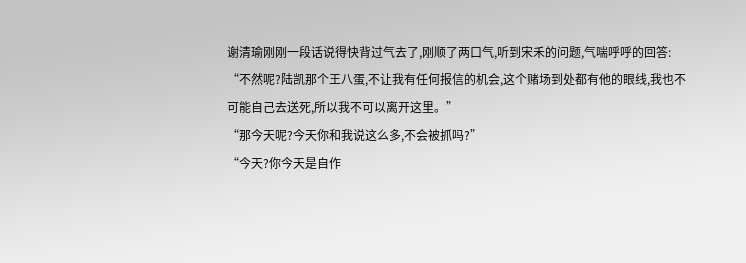谢清瑜刚刚一段话说得快背过气去了,刚顺了两口气,听到宋禾的问题,气喘呼呼的回答:
“不然呢?陆凯那个王八蛋,不让我有任何报信的机会,这个赌场到处都有他的眼线,我也不可能自己去送死,所以我不可以离开这里。”
“那今天呢?今天你和我说这么多,不会被抓吗?”
“今天?你今天是自作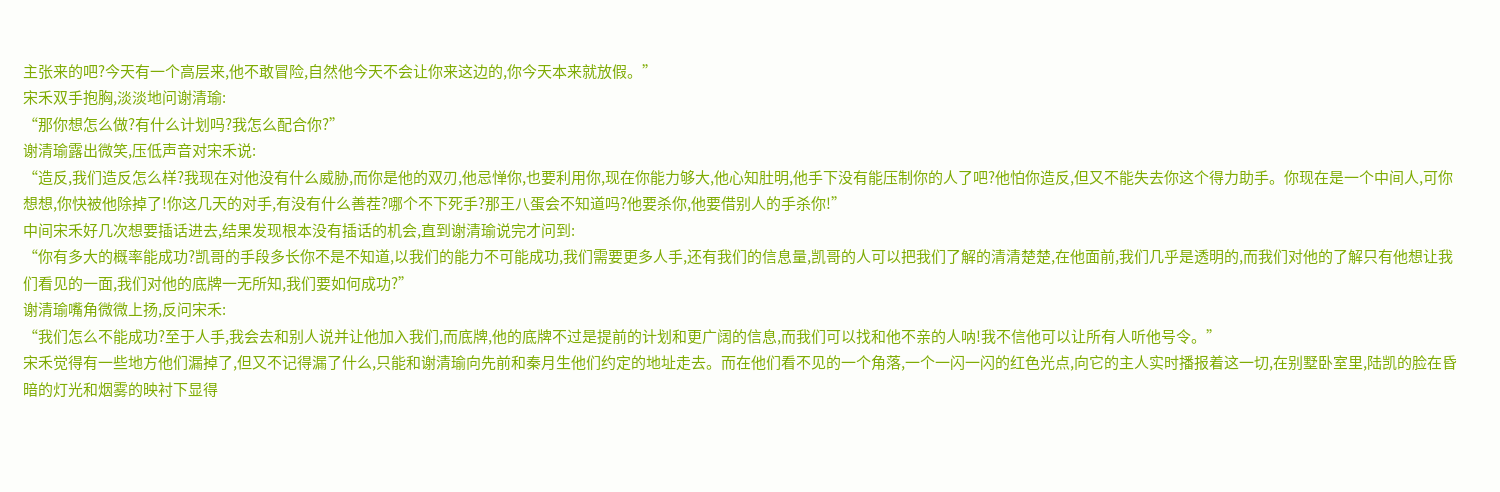主张来的吧?今天有一个高层来,他不敢冒险,自然他今天不会让你来这边的,你今天本来就放假。”
宋禾双手抱胸,淡淡地问谢清瑜:
“那你想怎么做?有什么计划吗?我怎么配合你?”
谢清瑜露出微笑,压低声音对宋禾说:
“造反,我们造反怎么样?我现在对他没有什么威胁,而你是他的双刃,他忌惮你,也要利用你,现在你能力够大,他心知肚明,他手下没有能压制你的人了吧?他怕你造反,但又不能失去你这个得力助手。你现在是一个中间人,可你想想,你快被他除掉了!你这几天的对手,有没有什么善茬?哪个不下死手?那王八蛋会不知道吗?他要杀你,他要借别人的手杀你!”
中间宋禾好几次想要插话进去,结果发现根本没有插话的机会,直到谢清瑜说完才问到:
“你有多大的概率能成功?凯哥的手段多长你不是不知道,以我们的能力不可能成功,我们需要更多人手,还有我们的信息量,凯哥的人可以把我们了解的清清楚楚,在他面前,我们几乎是透明的,而我们对他的了解只有他想让我们看见的一面,我们对他的底牌一无所知,我们要如何成功?”
谢清瑜嘴角微微上扬,反问宋禾:
“我们怎么不能成功?至于人手,我会去和别人说并让他加入我们,而底牌,他的底牌不过是提前的计划和更广阔的信息,而我们可以找和他不亲的人呐!我不信他可以让所有人听他号令。”
宋禾觉得有一些地方他们漏掉了,但又不记得漏了什么,只能和谢清瑜向先前和秦月生他们约定的地址走去。而在他们看不见的一个角落,一个一闪一闪的红色光点,向它的主人实时播报着这一切,在别墅卧室里,陆凯的脸在昏暗的灯光和烟雾的映衬下显得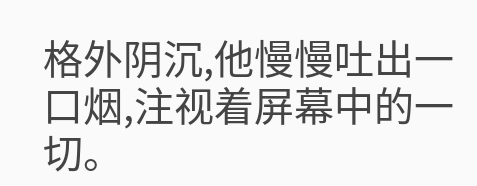格外阴沉,他慢慢吐出一口烟,注视着屏幕中的一切。